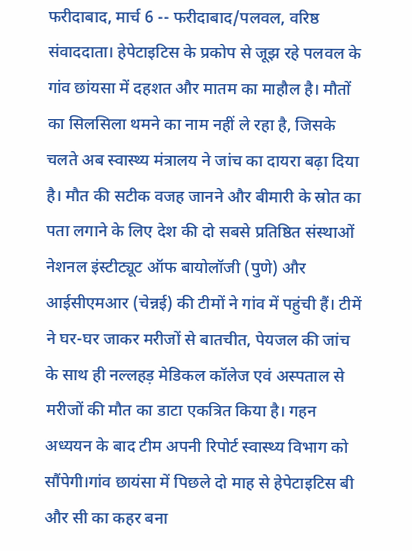फरीदाबाद, मार्च 6 -- फरीदाबाद/पलवल, वरिष्ठ संवाददाता। हेपेटाइटिस के प्रकोप से जूझ रहे पलवल के गांव छांयसा में दहशत और मातम का माहौल है। मौतों का सिलसिला थमने का नाम नहीं ले रहा है, जिसके चलते अब स्वास्थ्य मंत्रालय ने जांच का दायरा बढ़ा दिया है। मौत की सटीक वजह जानने और बीमारी के स्रोत का पता लगाने के लिए देश की दो सबसे प्रतिष्ठित संस्थाओं नेशनल इंस्टीट्यूट ऑफ बायोलॉजी (पुणे) और आईसीएमआर (चेन्नई) की टीमों ने गांव में पहुंची हैं। टीमें ने घर-घर जाकर मरीजों से बातचीत, पेयजल की जांच के साथ ही नल्लहड़ मेडिकल कॉलेज एवं अस्पताल से मरीजों की मौत का डाटा एकत्रित किया है। गहन अध्ययन के बाद टीम अपनी रिपोर्ट स्वास्थ्य विभाग को सौंपेगी।गांव छायंसा में पिछले दो माह से हेपेटाइटिस बी और सी का कहर बना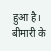हुआ है। बीमारी के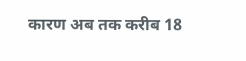कारण अब तक करीब 18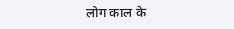लोग काल के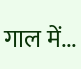गाल में...